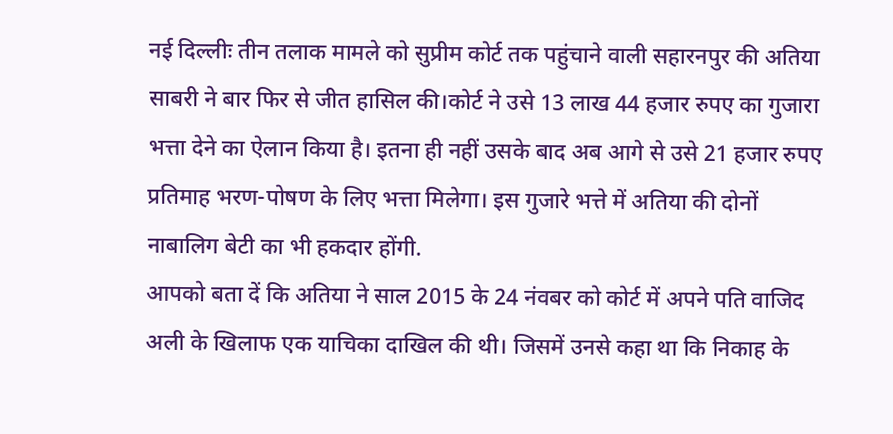नई दिल्लीः तीन तलाक मामले को सुप्रीम कोर्ट तक पहुंचाने वाली सहारनपुर की अतिया साबरी ने बार फिर से जीत हासिल की।कोर्ट ने उसे 13 लाख 44 हजार रुपए का गुजारा भत्ता देने का ऐलान किया है। इतना ही नहीं उसके बाद अब आगे से उसे 21 हजार रुपए प्रतिमाह भरण-पोषण के लिए भत्ता मिलेगा। इस गुजारे भत्ते में अतिया की दोनों नाबालिग बेटी का भी हकदार होंगी.
आपको बता दें कि अतिया ने साल 2015 के 24 नंवबर को कोर्ट में अपने पति वाजिद अली के खिलाफ एक याचिका दाखिल की थी। जिसमें उनसे कहा था कि निकाह के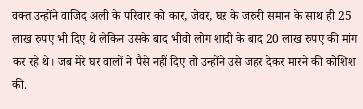वक्त उन्होंने वाजिद अली के परिवार को कार, जेवर, घऱ के जरुरी समान के साथ ही 25 लाख रुपए भी दिए थे लेकिन उसके बाद भीवो लोग शादी के बाद 20 लाख रुपए की मांग कर रहे थे। जब मेरे घर वालों ने पैसे नहीं दिए तो उन्होंने उसे जहर देकर मारने की कोशिश की.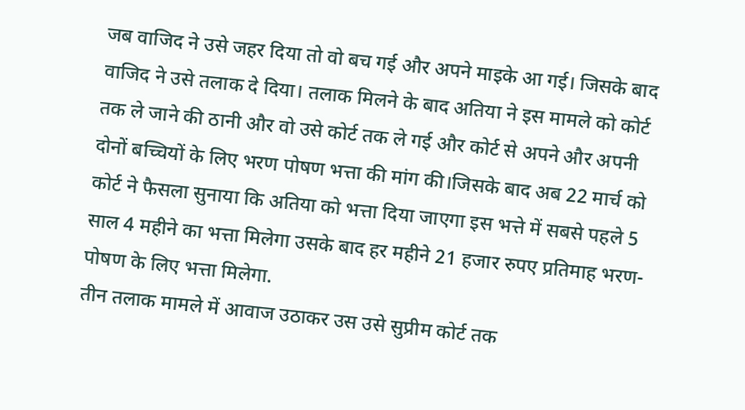जब वाजिद ने उसे जहर दिया तो वो बच गई और अपने माइके आ गई। जिसके बाद वाजिद ने उसे तलाक दे दिया। तलाक मिलने के बाद अतिया ने इस मामले को कोर्ट तक ले जाने की ठानी और वो उसे कोर्ट तक ले गई और कोर्ट से अपने और अपनी दोनों बच्चियों के लिए भरण पोषण भत्ता की मांग की।जिसके बाद अब 22 मार्च को कोर्ट ने फैसला सुनाया कि अतिया को भत्ता दिया जाएगा इस भत्ते में सबसे पहले 5 साल 4 महीने का भत्ता मिलेगा उसके बाद हर महीने 21 हजार रुपए प्रतिमाह भरण-पोषण के लिए भत्ता मिलेगा.
तीन तलाक मामले में आवाज उठाकर उस उसे सुप्रीम कोर्ट तक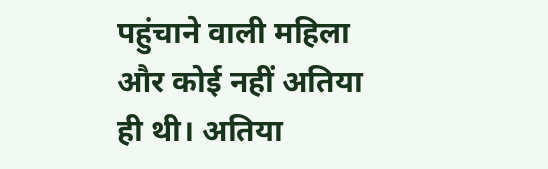पहुंचाने वाली महिला और कोई नहीं अतिया ही थी। अतिया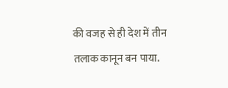की वजह से ही देश में तीन तलाक कानून बन पाया.